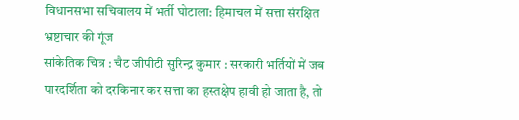विधानसभा सचिवालय में भर्ती घोटाला: हिमाचल में सत्ता संरक्षित भ्रष्टाचार की गूंज
सांकेतिक चित्र : चैट जीपीटी सुरिन्द्र कुमार : सरकारी भर्तियों में जब पारदर्शिता को दरकिनार कर सत्ता का हस्तक्षेप हावी हो जाता है, तो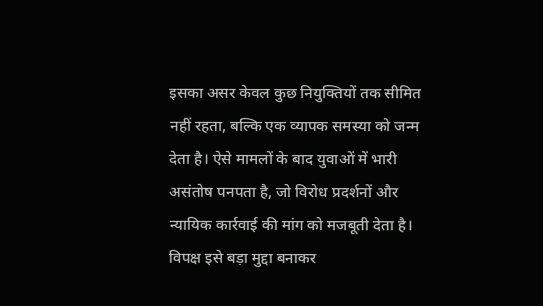इसका असर केवल कुछ नियुक्तियों तक सीमित नहीं रहता, बल्कि एक व्यापक समस्या को जन्म देता है। ऐसे मामलों के बाद युवाओं में भारी असंतोष पनपता है, जो विरोध प्रदर्शनों और न्यायिक कार्रवाई की मांग को मजबूती देता है। विपक्ष इसे बड़ा मुद्दा बनाकर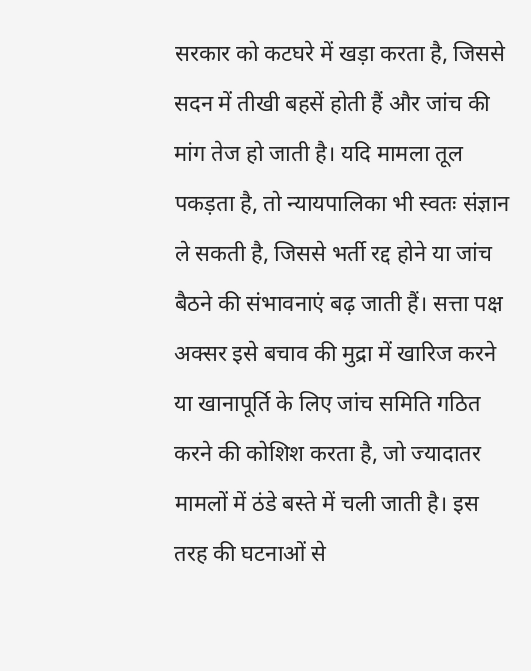सरकार को कटघरे में खड़ा करता है, जिससे सदन में तीखी बहसें होती हैं और जांच की मांग तेज हो जाती है। यदि मामला तूल पकड़ता है, तो न्यायपालिका भी स्वतः संज्ञान ले सकती है, जिससे भर्ती रद्द होने या जांच बैठने की संभावनाएं बढ़ जाती हैं। सत्ता पक्ष अक्सर इसे बचाव की मुद्रा में खारिज करने या खानापूर्ति के लिए जांच समिति गठित करने की कोशिश करता है, जो ज्यादातर मामलों में ठंडे बस्ते में चली जाती है। इस तरह की घटनाओं से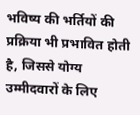भविष्य की भर्तियों की प्रक्रिया भी प्रभावित होती है, जिससे योग्य उम्मीदवारों के लिए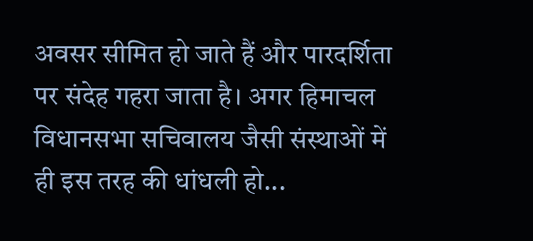अवसर सीमित हो जाते हैं और पारदर्शिता पर संदेह गहरा जाता है। अगर हिमाचल विधानसभा सचिवालय जैसी संस्थाओं में ही इस तरह की धांधली हो...